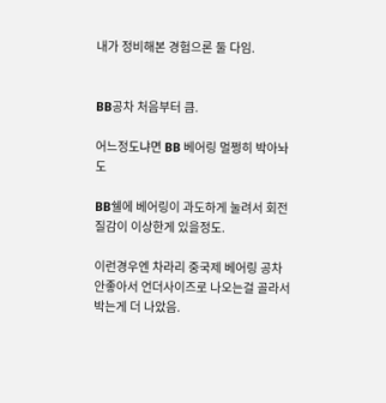내가 정비해본 경험으론 둘 다임.


BB공차 처음부터 큼.

어느정도냐면 BB 베어링 멀쩡히 박아놔도

BB쉘에 베어링이 과도하게 눌려서 회전질감이 이상한게 있을정도.

이런경우엔 차라리 중국제 베어링 공차 안좋아서 언더사이즈로 나오는걸 골라서 박는게 더 나았음.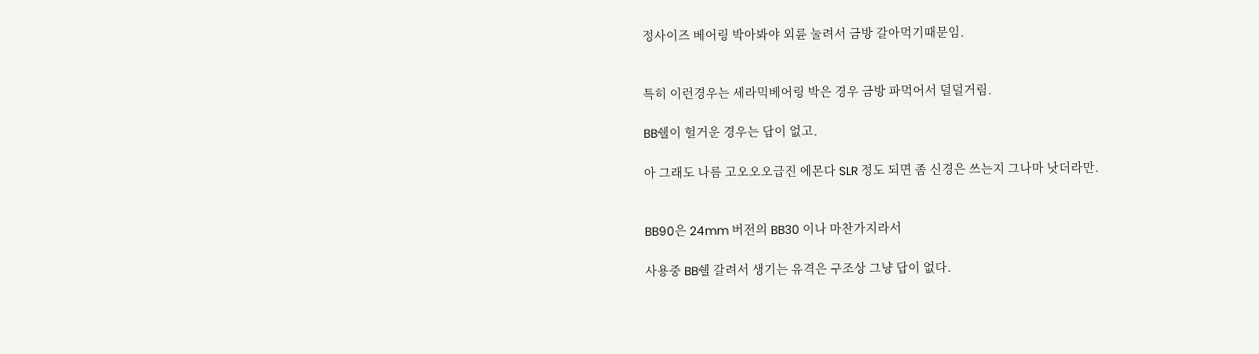정사이즈 베어링 박아봐야 외륜 눌려서 금방 갈아먹기때문임.


특히 이런경우는 세라믹베어링 박은 경우 금방 파먹어서 덜덜거림.

BB쉘이 헐거운 경우는 답이 없고.

아 그래도 나름 고오오오급진 에몬다 SLR 정도 되면 좀 신경은 쓰는지 그나마 낫더라만.


BB90은 24mm 버전의 BB30 이나 마찬가지라서

사용중 BB쉘 갈려서 생기는 유격은 구조상 그냥 답이 없다.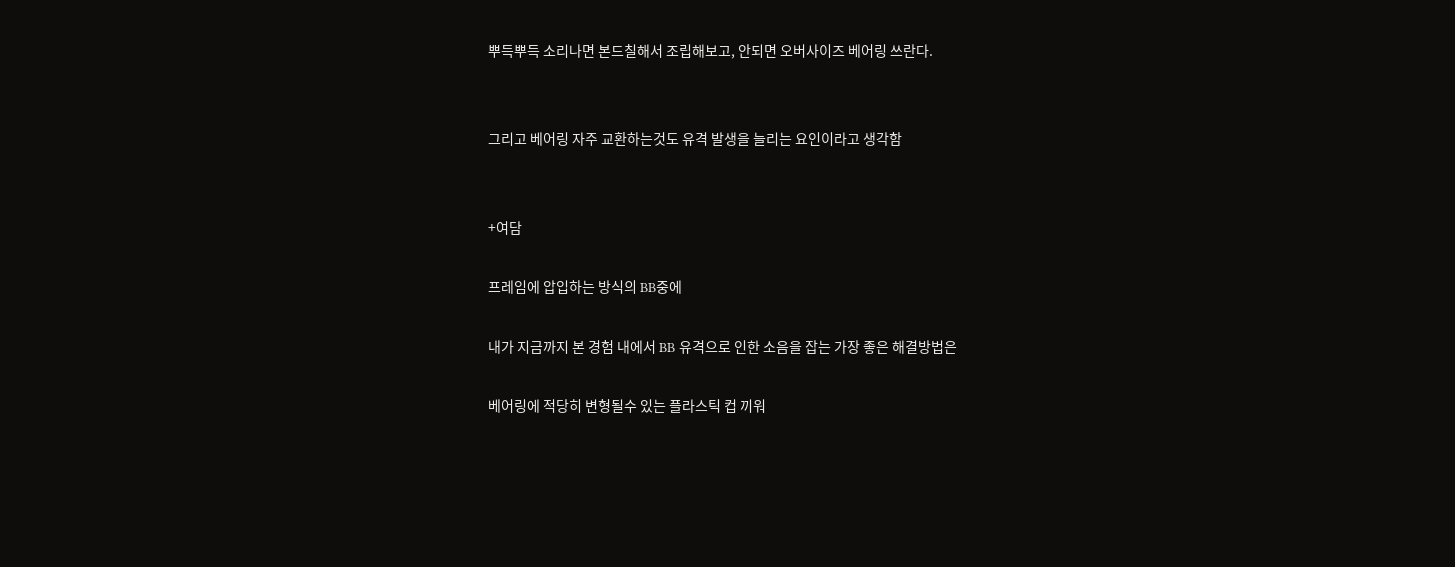뿌득뿌득 소리나면 본드칠해서 조립해보고, 안되면 오버사이즈 베어링 쓰란다.


그리고 베어링 자주 교환하는것도 유격 발생을 늘리는 요인이라고 생각함


+여담

프레임에 압입하는 방식의 BB중에

내가 지금까지 본 경험 내에서 BB 유격으로 인한 소음을 잡는 가장 좋은 해결방법은

베어링에 적당히 변형될수 있는 플라스틱 컵 끼워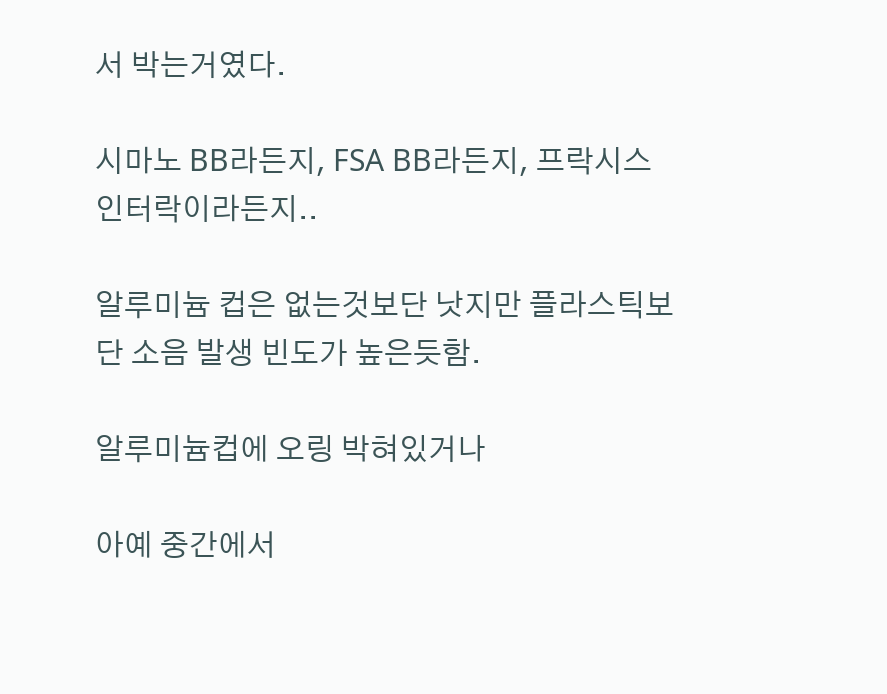서 박는거였다.

시마노 BB라든지, FSA BB라든지, 프락시스 인터락이라든지..

알루미늄 컵은 없는것보단 낫지만 플라스틱보단 소음 발생 빈도가 높은듯함.

알루미늄컵에 오링 박혀있거나

아예 중간에서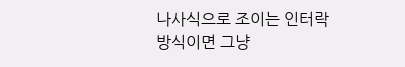나사식으로 조이는 인터락 방식이면 그냥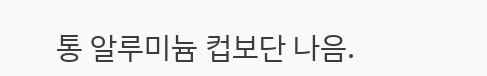통 알루미늄 컵보단 나음.